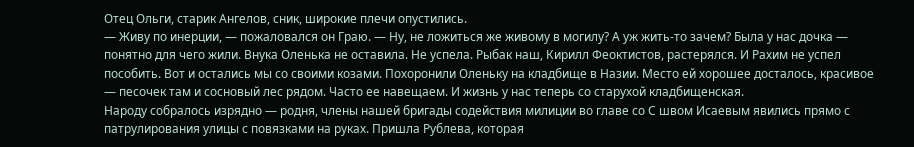Отец Ольги, старик Ангелов, сник, широкие плечи опустились.
— Живу по инерции, — пожаловался он Граю. — Ну, не ложиться же живому в могилу? А уж жить-то зачем? Была у нас дочка — понятно для чего жили. Внука Оленька не оставила. Не успела. Рыбак наш, Кирилл Феоктистов, растерялся. И Рахим не успел пособить. Вот и остались мы со своими козами. Похоронили Оленьку на кладбище в Назии. Место ей хорошее досталось, красивое — песочек там и сосновый лес рядом. Часто ее навещаем. И жизнь у нас теперь со старухой кладбищенская.
Народу собралось изрядно — родня, члены нашей бригады содействия милиции во главе со С швом Исаевым явились прямо с патрулирования улицы с повязками на руках. Пришла Рублева, которая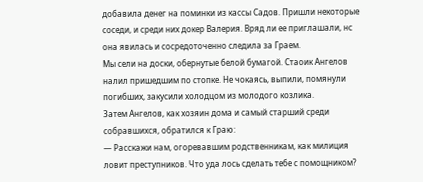добавила денег на поминки из кассы Садов. Пришли некоторые соседи, и среди них докер Валерия. Вряд ли ее приглашали, нс она явилась и сосредоточенно следила за Граем.
Мы сели на доски, обернутые белой бумагой. Стаоик Ангелов налил пришедшим по стопке. Не чокаясь, выпили, помянули погибших, закусили холодцом из молодого козлика.
Затем Ангелов, как хозяин дома и самый старший среди собравшихся, обратился к Граю:
— Расскажи нам, огоревавшим родственникам, как милиция ловит преступников. Что уда лось сделать тебе с помощником?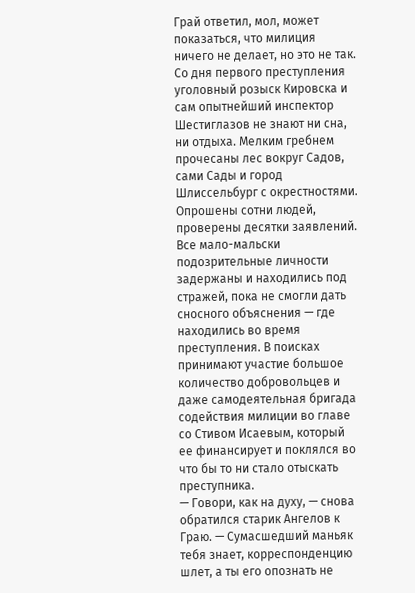Грай ответил, мол, может показаться, что милиция ничего не делает, но это не так. Со дня первого преступления уголовный розыск Кировска и сам опытнейший инспектор Шестиглазов не знают ни сна, ни отдыха. Мелким гребнем прочесаны лес вокруг Садов, сами Сады и город Шлиссельбург с окрестностями. Опрошены сотни людей, проверены десятки заявлений. Все мало-мальски подозрительные личности задержаны и находились под стражей, пока не смогли дать сносного объяснения — где находились во время преступления. В поисках принимают участие большое количество добровольцев и даже самодеятельная бригада содействия милиции во главе со Стивом Исаевым, который ее финансирует и поклялся во что бы то ни стало отыскать преступника.
— Говори, как на духу, — снова обратился старик Ангелов к Граю. — Сумасшедший маньяк тебя знает, корреспонденцию шлет, а ты его опознать не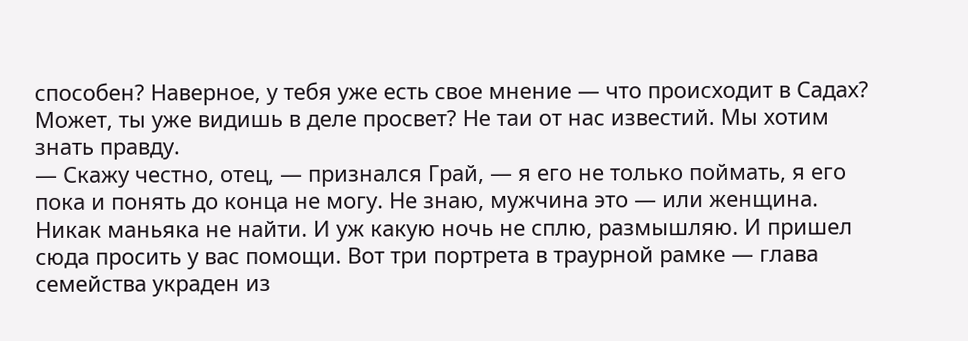способен? Наверное, у тебя уже есть свое мнение — что происходит в Садах? Может, ты уже видишь в деле просвет? Не таи от нас известий. Мы хотим знать правду.
— Скажу честно, отец, — признался Грай, — я его не только поймать, я его пока и понять до конца не могу. Не знаю, мужчина это — или женщина. Никак маньяка не найти. И уж какую ночь не сплю, размышляю. И пришел сюда просить у вас помощи. Вот три портрета в траурной рамке — глава семейства украден из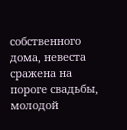собственного дома, невеста сражена на пороге свадьбы, молодой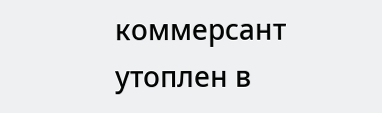коммерсант утоплен в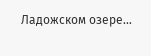Ладожском озере…